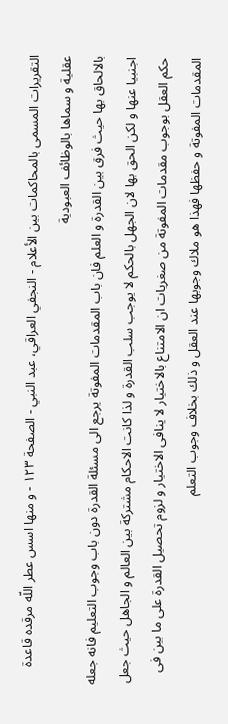التقريرات المسمى بالمحاكمات بين الأعلام - النجفي العراقي، عبد النبي - الصفحة ١٢٣ - و منها اسس عطر اللّه مرقده قاعدة عقلية و سماها بالوظائف العبودية
بالالحاق بها حيث فرق بين القدرة و العلم فان باب المقدمات المفوتة يرجع الى مسئلة القدرة دون باب وجوب التعليم فانه جعله اجنبيا عنها و لكن الحق بها لان الجهل بالحكم لا يوجب سلب القدرة و لذا كانت الاحكام مشتركة بين العالم و الجاهل حيث جعل حكم العقل بوجوب مقدمات المفوتة من صغريات ان الامتناع بالاختيار لا ينافى الاختيار و لزوم تحصيل القدرة على ما بين فى المقدمات المفوتة و حفظها فهذا هو ملاك وجوبها عند العقل و ذلك بخلاف وجوب التعلم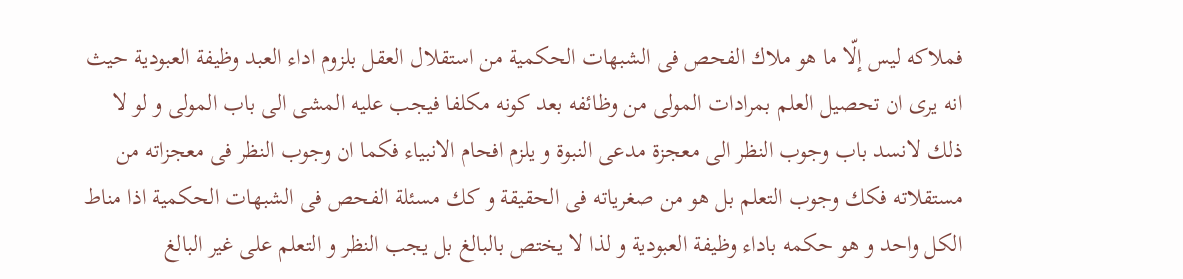فملاكه ليس إلّا ما هو ملاك الفحص فى الشبهات الحكمية من استقلال العقل بلزوم اداء العبد وظيفة العبودية حيث انه يرى ان تحصيل العلم بمرادات المولى من وظائفه بعد كونه مكلفا فيجب عليه المشى الى باب المولى و لو لا ذلك لانسد باب وجوب النظر الى معجزة مدعى النبوة و يلزم افحام الانبياء فكما ان وجوب النظر فى معجزاته من مستقلاته فكك وجوب التعلم بل هو من صغرياته فى الحقيقة و كك مسئلة الفحص فى الشبهات الحكمية اذا مناط الكل واحد و هو حكمه باداء وظيفة العبودية و لذا لا يختص بالبالغ بل يجب النظر و التعلم على غير البالغ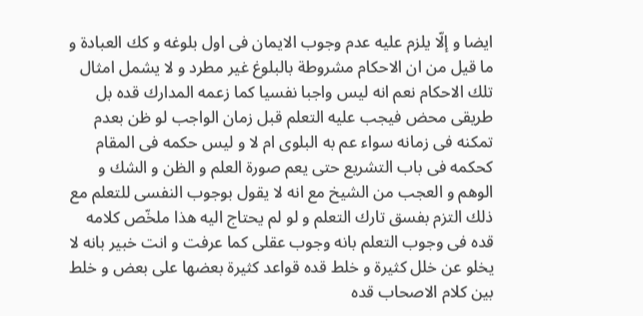ايضا و إلّا يلزم عليه عدم وجوب الايمان فى اول بلوغه و كك العبادة و ما قيل من ان الاحكام مشروطة بالبلوغ غير مطرد و لا يشمل امثال تلك الاحكام نعم انه ليس واجبا نفسيا كما زعمه المدارك قده بل طريقى محض فيجب عليه التعلم قبل زمان الواجب لو ظن بعدم تمكنه فى زمانه سواء عم به البلوى ام لا و ليس حكمه فى المقام كحكمه فى باب التشريع حتى يعم صورة العلم و الظن و الشك و الوهم و العجب من الشيخ مع انه لا يقول بوجوب النفسى للتعلم مع ذلك التزم بفسق تارك التعلم و لو لم يحتاج اليه هذا ملخّص كلامه قده فى وجوب التعلم بانه وجوب عقلى كما عرفت و انت خبير بانه لا يخلو عن خلل كثيرة و خلط قده قواعد كثيرة بعضها على بعض و خلط بين كلام الاصحاب قده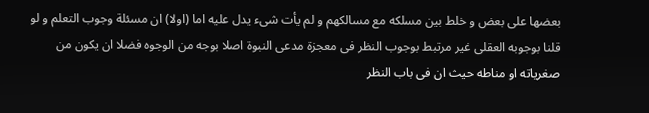بعضها على بعض و خلط بين مسلكه مع مسالكهم و لم يأت شىء يدل عليه اما (اولا) ان مسئلة وجوب التعلم و لو قلنا بوجوبه العقلى غير مرتبط بوجوب النظر فى معجزة مدعى النبوة اصلا بوجه من الوجوه فضلا ان يكون من صغرياته او مناطه حيث ان فى باب النظر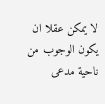لا يمكن عقلا ان يكون الوجوب من ناحية مدعى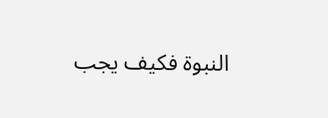النبوة فكيف يجب